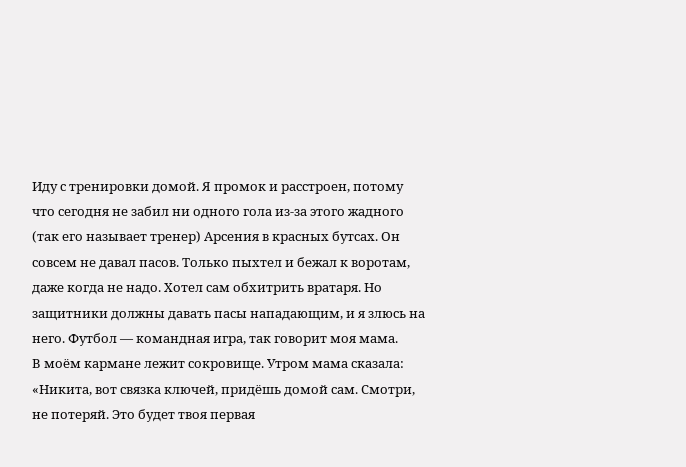Иду с тренировки домой. Я промок и расстроен, потому что сегодня не забил ни одного гола из-за этого жадного (так его называет тренер) Арсения в красных бутсах. Он совсем не давал пасов. Только пыхтел и бежал к воротам, даже когда не надо. Хотел сам обхитрить вратаря. Но защитники должны давать пасы нападающим, и я злюсь на него. Футбол — командная игра, так говорит моя мама.
В моём кармане лежит сокровище. Утром мама сказала: «Никита, вот связка ключей, придёшь домой сам. Смотри, не потеряй. Это будет твоя первая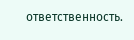ответственность.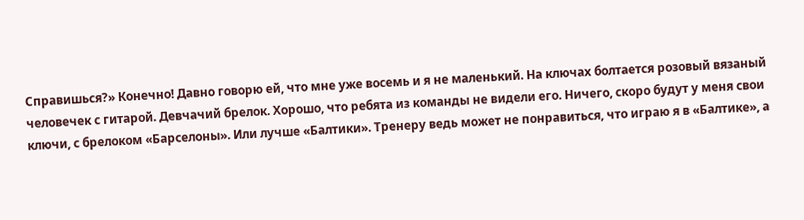Справишься?» Конечно! Давно говорю ей, что мне уже восемь и я не маленький. На ключах болтается розовый вязаный человечек с гитарой. Девчачий брелок. Хорошо, что ребята из команды не видели его. Ничего, скоро будут у меня свои ключи, с брелоком «Барселоны». Или лучше «Балтики». Тренеру ведь может не понравиться, что играю я в «Балтике», а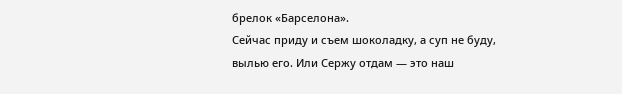брелок «Барселона».
Сейчас приду и съем шоколадку, а суп не буду, вылью его. Или Сержу отдам — это наш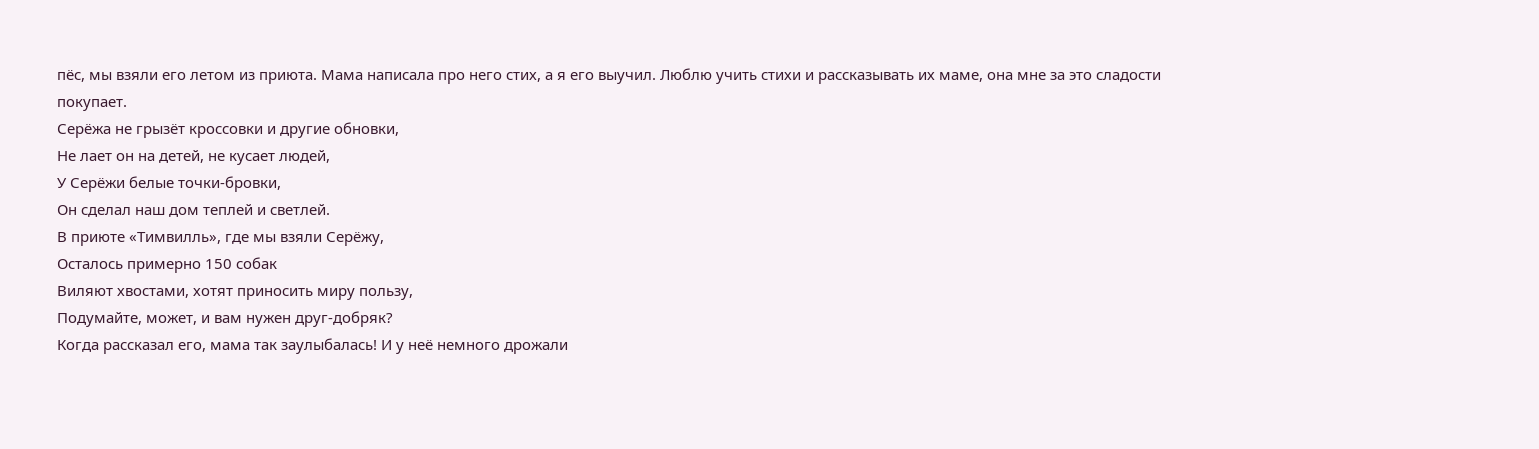пёс, мы взяли его летом из приюта. Мама написала про него стих, а я его выучил. Люблю учить стихи и рассказывать их маме, она мне за это сладости покупает.
Серёжа не грызёт кроссовки и другие обновки,
Не лает он на детей, не кусает людей,
У Серёжи белые точки-бровки,
Он сделал наш дом теплей и светлей.
В приюте «Тимвилль», где мы взяли Серёжу,
Осталось примерно 150 собак
Виляют хвостами, хотят приносить миру пользу,
Подумайте, может, и вам нужен друг-добряк?
Когда рассказал его, мама так заулыбалась! И у неё немного дрожали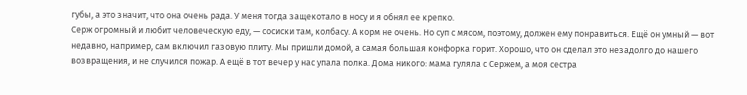губы, а это значит, что она очень рада. У меня тогда защекотало в носу и я обнял ее крепко.
Серж огромный и любит человеческую еду, — сосиски там, колбасу. А корм не очень. Но суп с мясом, поэтому, должен ему понравиться. Ещё он умный — вот недавно, например, сам включил газовую плиту. Мы пришли домой, а самая большая конфорка горит. Хорошо, что он сделал это незадолго до нашего возвращения, и не случился пожар. А ещё в тот вечер у нас упала полка. Дома никого: мама гуляла с Сержем, а моя сестра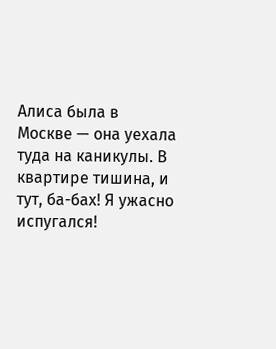Алиса была в Москве — она уехала туда на каникулы. В квартире тишина, и тут, ба-бах! Я ужасно испугался!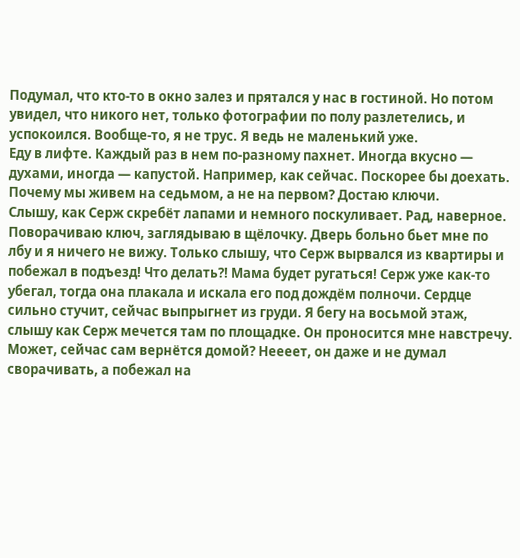Подумал, что кто-то в окно залез и прятался у нас в гостиной. Но потом увидел, что никого нет, только фотографии по полу разлетелись, и успокоился. Вообще-то, я не трус. Я ведь не маленький уже.
Еду в лифте. Каждый раз в нем по-разному пахнет. Иногда вкусно — духами, иногда — капустой. Например, как сейчас. Поскорее бы доехать. Почему мы живем на седьмом, а не на первом? Достаю ключи.
Слышу, как Серж скребёт лапами и немного поскуливает. Рад, наверное. Поворачиваю ключ, заглядываю в щёлочку. Дверь больно бьет мне по лбу и я ничего не вижу. Только слышу, что Серж вырвался из квартиры и побежал в подъезд! Что делать?! Мама будет ругаться! Серж уже как-то убегал, тогда она плакала и искала его под дождём полночи. Сердце сильно стучит, сейчас выпрыгнет из груди. Я бегу на восьмой этаж, слышу как Серж мечется там по площадке. Он проносится мне навстречу. Может, сейчас сам вернётся домой? Неееет, он даже и не думал сворачивать, а побежал на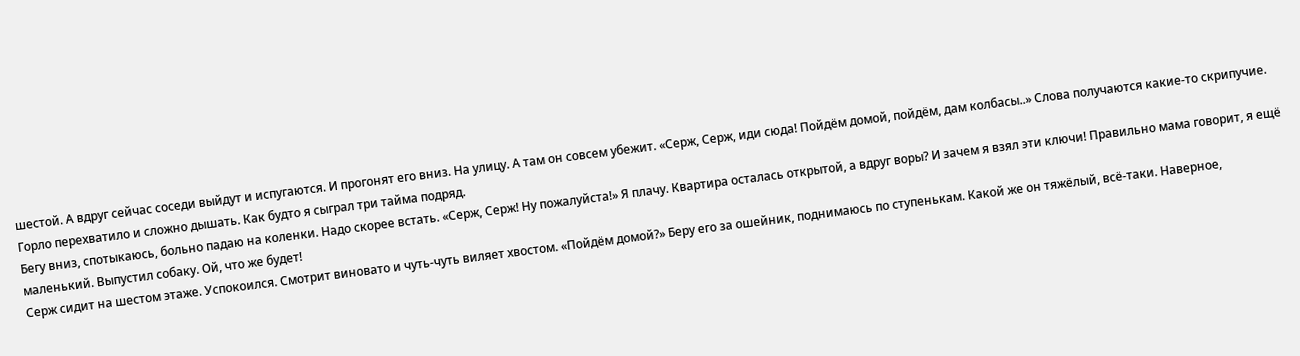шестой. А вдруг сейчас соседи выйдут и испугаются. И прогонят его вниз. На улицу. А там он совсем убежит. «Серж, Серж, иди сюда! Пойдём домой, пойдём, дам колбасы..» Слова получаются какие-то скрипучие. Горло перехватило и сложно дышать. Как будто я сыграл три тайма подряд.
Бегу вниз, спотыкаюсь, больно падаю на коленки. Надо скорее встать. «Серж, Серж! Ну пожалуйста!» Я плачу. Квартира осталась открытой, а вдруг воры? И зачем я взял эти ключи! Правильно мама говорит, я ещё маленький. Выпустил собаку. Ой, что же будет!
Серж сидит на шестом этаже. Успокоился. Смотрит виновато и чуть-чуть виляет хвостом. «Пойдём домой?» Беру его за ошейник, поднимаюсь по ступенькам. Какой же он тяжёлый, всё-таки. Наверное,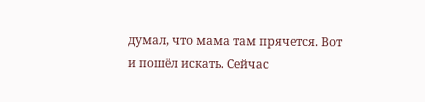думал, что мама там прячется. Вот и пошёл искать. Сейчас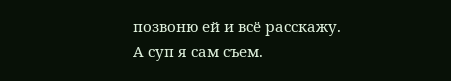позвоню ей и всё расскажу. А суп я сам съем.